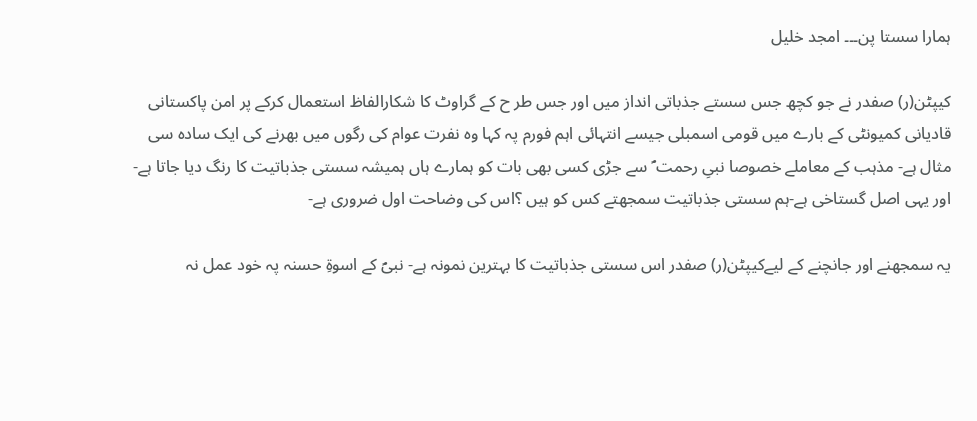ہمارا سستا پن۔۔۔ امجد خلیل

کیپٹن(ر) صفدر نے جو کچھ جس سستے جذباتی انداز میں اور جس طر ح کے گراوٹ کا شکارالفاظ استعمال کرکے پر امن پاکستانی قادیانی کمیونٹی کے بارے میں قومی اسمبلی جیسے انتہائی اہم فورم پہ کہا وہ نفرت عوام کی رگوں میں بھرنے کی ایک سادہ سی مثال ہے- مذہب کے معاملے خصوصا نبیِ رحمت ؐ سے جڑی کسی بھی بات کو ہمارے ہاں ہمیشہ سستی جذباتیت کا رنگ دیا جاتا ہے- اور یہی اصل گستاخی ہے-ہم سستی جذباتیت سمجھتے کس کو ہیں ؟اس کی وضاحت اول ضروری ہے-

یہ سمجھنے اور جانچنے کے لیےکیپٹن(ر) صفدر اس سستی جذباتیت کا بہترین نمونہ ہے- نبیؐ کے اسوۃِ حسنہ پہ خود عمل نہ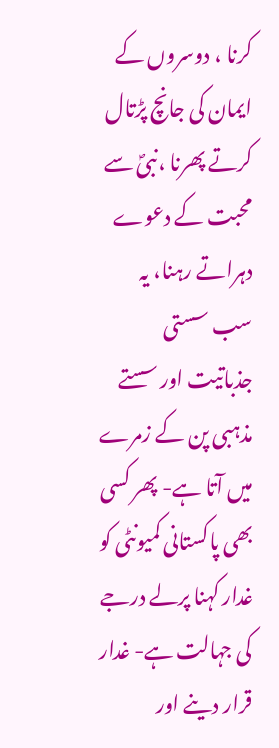کرنا ، دوسروں کے ایمان کی جانچ پڑتال کرتے پھرنا ،نبیؐ سے محبت کے دعوے دہراتے رہنا، یہ سب سستی جذباتیت اور سستے مذہبی پن کے زمرے میں آتا ہے- پھر کسی بھی پاکستانی کمیونٹی کو غدار کہنا پرلے درجے کی جہالت ہے- غدار قرار دینے اور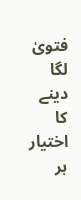فتویٰ لگا دینے کا اختیار ہر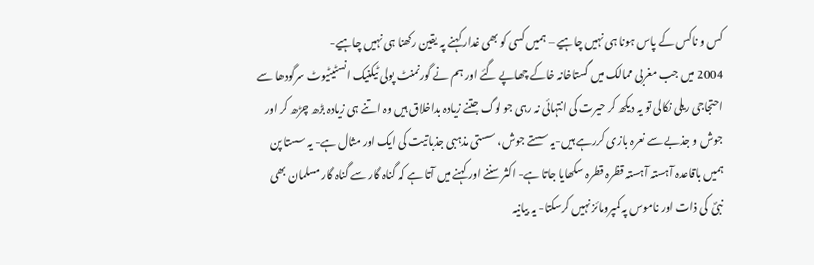کس و ناکس کے پاس ہونا ہی نہیں چاہیے – ہمیں کسی کو بھی غدار کہنے پہ یقین رکھنا ہی نہیں چاہیے-
2004 میں جب مغربی ممالک میں گستاخانہ خاکے چھاپے گئے اور ہم نے گورنمنٹ پولی ٹیکنیک انسٹیٹیوٹ سرگودھا سے احتجاجی ریلی نکالی تو یہ دیکھ کر حیرت کی انتہائی نہ رہی جو لوگ جتنے زیادہ بداخلاق ہیں وہ اتنے ہی زیادہ بڑھ چڑھ کر اور جوش و جذبے سے نعرہ بازی کررہے ہیں-یہ سستے جوش، سستی مذہبی جذباتیت کی ایک اور مثال ہے- یہ سستا پن ہمیں باقاعدہ آہستہ آہستہ قظرہ قطرہ سکھایا جاتا ہے- اکثر سننے اور کہنے میں آتا ہے کہ گناہ گار سے گناہ گار مسلمان بھی نبیؐ  کی ذات اور ناموس پہ کمپرومائز نہیں کرسکتا- یہ بیانیہ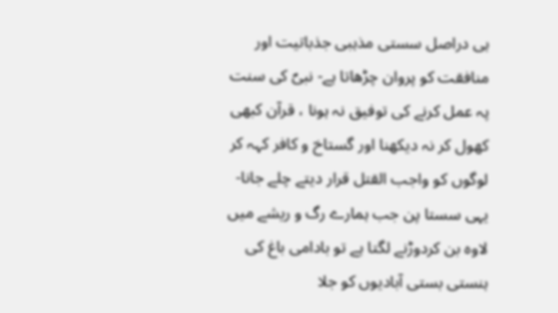ہی دراصل سستی مذہبی جذباتیت اور منافقت کو پروان چڑھاتا ہے- نبیؐ کی سنت پہ عمل کرنے کی توفیق نہ ہونا ، قرآن کبھی کھول کر نہ دیکھنا اور گستاخ و کافر کہہ کر لوگوں کو واجب القتل قرار دیتے چلے جانا-
یہی سستا پن جب ہمارے رگ و ریشے میں لاوہ بن کردوڑنے لگتا ہے تو بادامی باغ کی ہنستی بستی آبادیوں کو جلا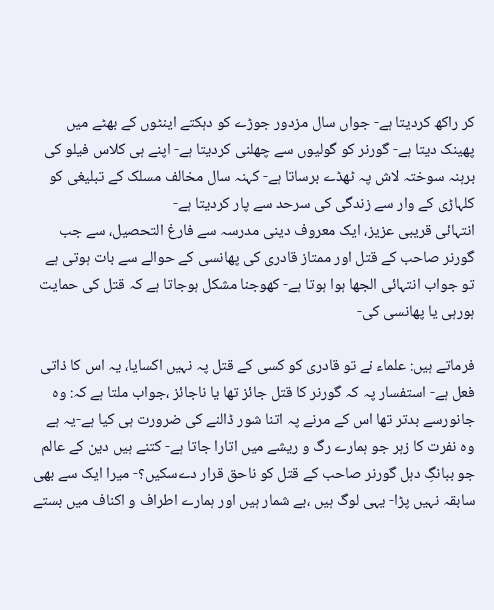کر راکھ کردیتا ہے- جواں سال مزدور جوڑے کو دہکتے اینٹوں کے بھٹے میں پھینک دیتا ہے- گورنر کو گولیوں سے چھلنی کردیتا ہے- اپنے ہی کلاس فیلو کی برہنہ سوختہ لاش پہ ٹھڈے برساتا ہے- کہنہ سال مخالف مسلک کے تبلیغی کو کلہاڑی کے وار سے زندگی کی سرحد سے پار کردیتا ہے-
انتہائی قریبی عزیز، ایک معروف دینی مدرسہ سے فارغ التحصیل، سے جب گورنر صاحب کے قتل اور ممتاز قادری کی پھانسی کے حوالے سے بات ہوتی ہے تو جواب انتہائی الجھا ہوا ہوتا ہے- کھوجنا مشکل ہوجاتا ہے کہ قتل کی حمایت ہورہی یا پھانسی کی-

فرماتے ہیں: علماء نے تو قادری کو کسی کے قتل پہ نہیں اکسایا، یہ اس کا ذاتی فعل ہے- استفسار پہ کہ گورنر کا قتل جائز تھا یا ناجائز ،جواب ملتا ہے کہ: وہ جانورسے بدتر تھا اس کے مرنے پہ اتنا شور ڈالنے کی ضرورت ہی کیا ہے-یہ ہے وہ نفرت کا زہر جو ہمارے رگ و ریشے میں اتارا جاتا ہے- کتنے ہیں دین کے عالم جو ببانگِ دہل گورنر صاحب کے قتل کو ناحق قرار دےسکیں؟- میرا ایک سے بھی سابقہ نہیں پڑا- یہی لوگ ہیں ،بے شمار ہیں اور ہمارے اطراف و اکناف میں بستے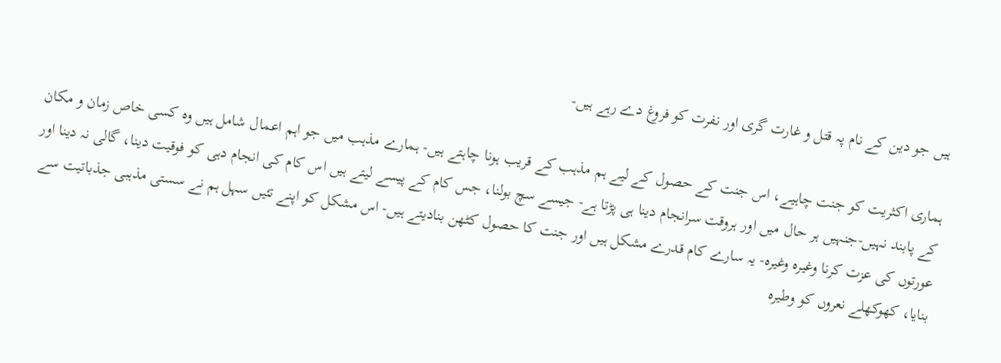ہیں جو دین کے نام پہ قتل و غارت گری اور نفرت کو فروغ دے رہے ہیں-

ہماری اکثریت کو جنت چاہیے، اس جنت کے حصول کے لیے ہم مذہب کے قریب ہونا چاہتے ہیں- ہمارے مذہب میں جو اہم اعمال شامل ہیں وہ کسی خاص زمان و مکان کے پابند نہیں-جنہیں ہر حال میں اور ہروقت سرانجام دینا ہی پڑتا ہے- جیسے سچ بولنا، جس کام کے پیسے لیتے ہیں اس کام کی انجام دہی کو فوقیت دینا، گالی نہ دینا اور عورتوں کی عزت کرنا وغیرہ وغیرہ- یہ سارے کام قدرے مشکل ہیں اور جنت کا حصول کٹھن بنادیتے ہیں- اس مشکل کو اپنے تئیں سہل ہم نے سستی مذہبی جذباتیت سے بنایا، کھوکھلے نعروں کو وطیرہ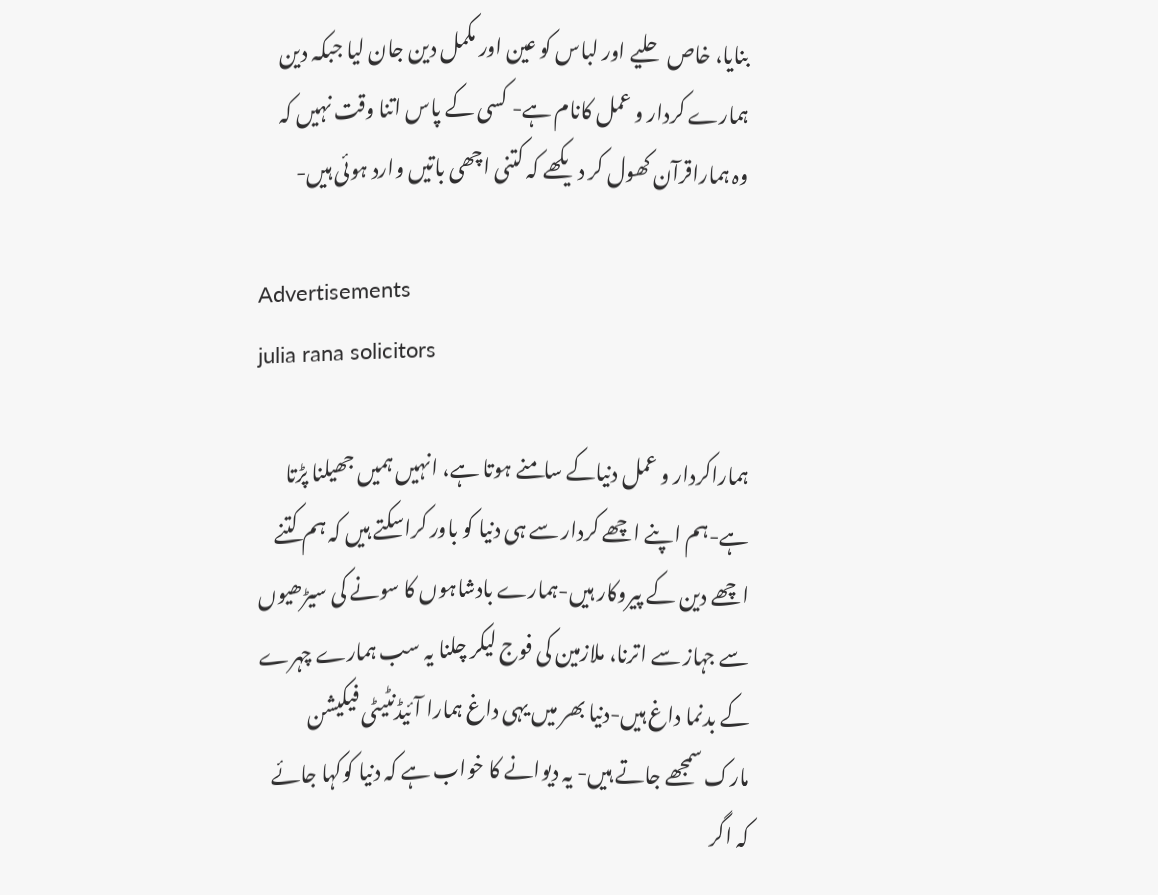بنایا، خاص حلیے اور لباس کو عین اور مکمل دین جان لیا جبکہ دین ہمارے کردار و عمل کانام ہے- کسی کے پاس اتنا وقت نہیں کہ وہ ہماراقرآن کھول کر دیکھے کہ کتنی اچھی باتیں وارد ہوئی ہیں-

Advertisements
julia rana solicitors

ہماراکردار و عمل دنیاکے سامنے ہوتا ہے، انہیں ہمیں جھیلنا پڑتا ہے-ہم اپنے اچھے کردار سے ہی دنیا کو باور کراسکتے ہیں کہ ہم کتنے اچھے دین کے پیروکار ہیں-ہمارے بادشاہوں کا سونے کی سیڑھیوں سے جہاز سے اترنا، ملازمین کی فوج لیکر چلنا یہ سب ہمارے چہرے کے بدنما داغ ہیں-دنیا بھر میں یہی داغ ہمارا آئیڈنٹیٹی فیکیشن مارک سمجھے جاتے ہیں- یہ دیوانے کا خواب ہے کہ دنیا کوکہا جائے کہ اگر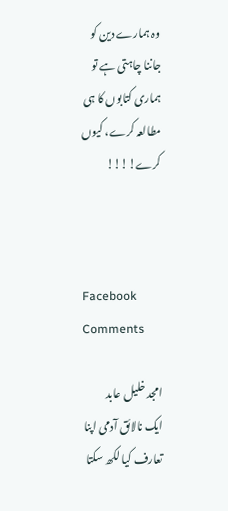وہ ہمارے دین کو جاننا چاہتی ہے تو ہماری کتابوں کا ہی مطالعہ کرے، کیوں کرے!!!!



Facebook Comments

امجد خلیل عابد
ایک نالائق آدمی اپنا تعارف کیا لکھ سکتا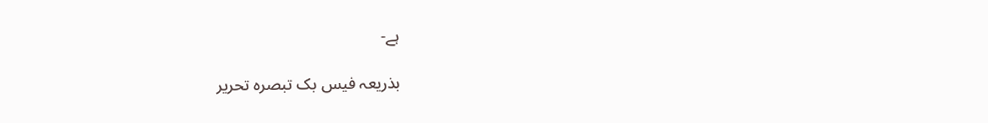ہے-

بذریعہ فیس بک تبصرہ تحریر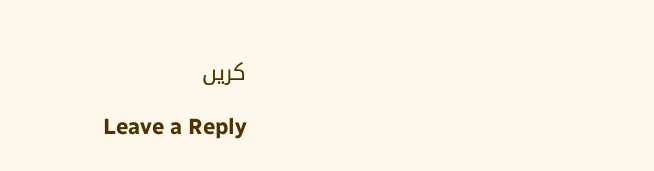کریں

Leave a Reply